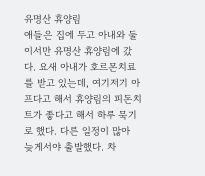유명산 휴양림
애들은 집에 두고 아내와 둘이서만 유명산 휴양림에 갔다. 요새 아내가 호르몬치료를 받고 있는데, 여기저기 아프다고 해서 휴양림의 피돈치트가 좋다고 해서 하루 묵기로 했다. 다른 일정이 많아 늦게서야 출발했다. 차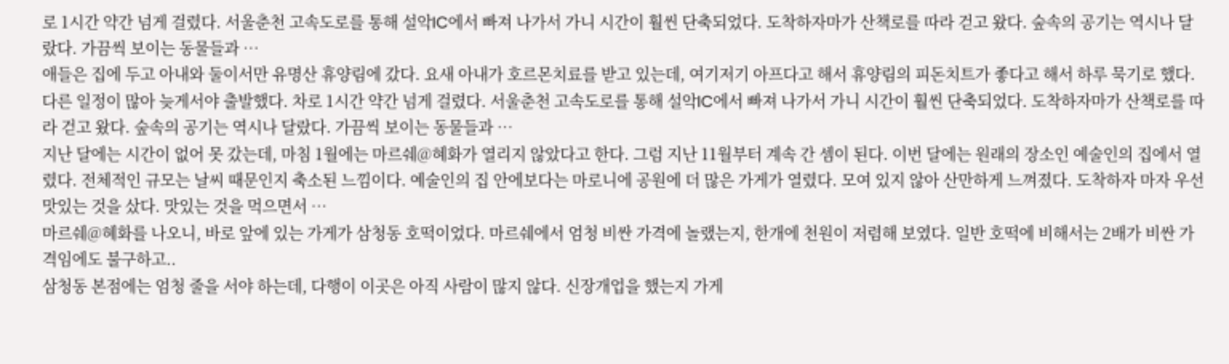로 1시간 약간 넘게 걸렸다. 서울춘천 고속도로를 통해 설악IC에서 빠져 나가서 가니 시간이 훨씬 단축되었다. 도착하자마가 산책로를 따라 걷고 왔다. 숲속의 공기는 역시나 달랐다. 가끔씩 보이는 동물들과 …
애들은 집에 두고 아내와 둘이서만 유명산 휴양림에 갔다. 요새 아내가 호르몬치료를 받고 있는데, 여기저기 아프다고 해서 휴양림의 피돈치트가 좋다고 해서 하루 묵기로 했다. 다른 일정이 많아 늦게서야 출발했다. 차로 1시간 약간 넘게 걸렸다. 서울춘천 고속도로를 통해 설악IC에서 빠져 나가서 가니 시간이 훨씬 단축되었다. 도착하자마가 산책로를 따라 걷고 왔다. 숲속의 공기는 역시나 달랐다. 가끔씩 보이는 동물들과 …
지난 달에는 시간이 없어 못 갔는데, 마침 1월에는 마르쉐@혜화가 열리지 않았다고 한다. 그럼 지난 11월부터 계속 간 셈이 된다. 이번 달에는 원래의 장소인 예술인의 집에서 열렸다. 전체적인 규모는 날씨 때문인지 축소된 느낌이다. 예술인의 집 안에보다는 마로니에 공원에 더 많은 가게가 열렸다. 모여 있지 않아 산만하게 느껴졌다. 도착하자 마자 우선 맛있는 것을 샀다. 맛있는 것을 먹으면서 …
마르쉐@혜화를 나오니, 바로 앞에 있는 가게가 삼청동 호떡이었다. 마르쉐에서 엄청 비싼 가격에 놀랬는지, 한개에 천원이 저렴해 보였다. 일반 호떡에 비해서는 2배가 비싼 가격임에도 불구하고..
삼청동 본점에는 엄청 줄을 서야 하는데, 다행이 이곳은 아직 사람이 많지 않다. 신장개업을 했는지 가게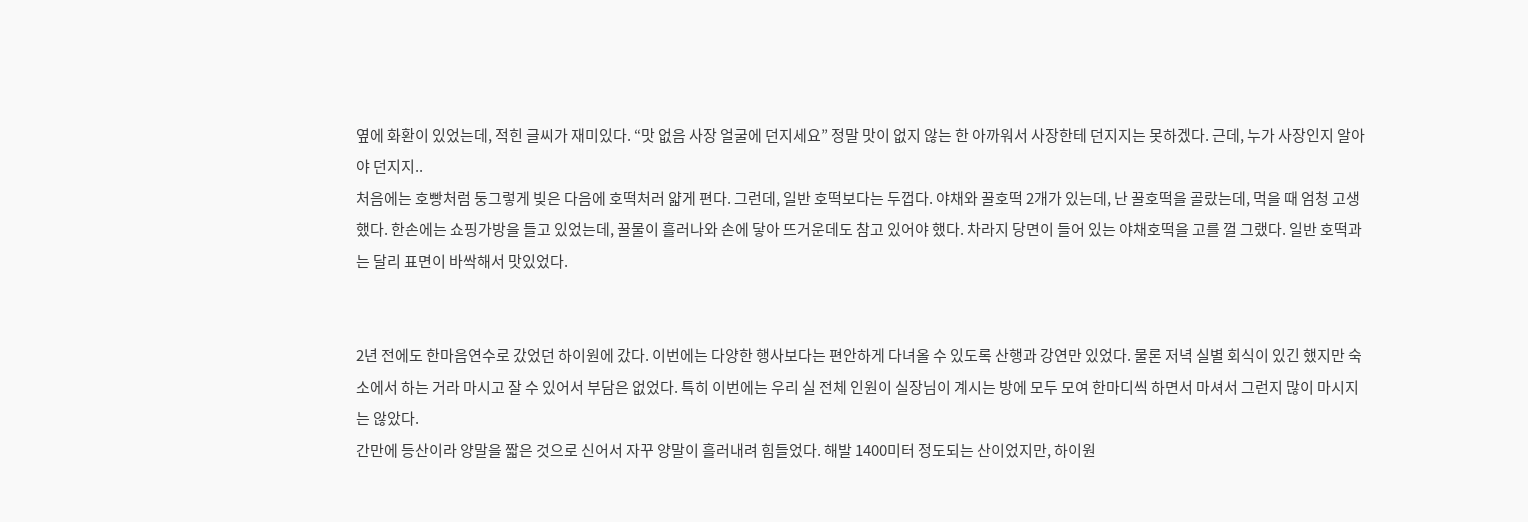옆에 화환이 있었는데, 적힌 글씨가 재미있다. “맛 없음 사장 얼굴에 던지세요” 정말 맛이 없지 않는 한 아까워서 사장한테 던지지는 못하겠다. 근데, 누가 사장인지 알아야 던지지..
처음에는 호빵처럼 둥그렇게 빚은 다음에 호떡처러 얇게 편다. 그런데, 일반 호떡보다는 두껍다. 야채와 꿀호떡 2개가 있는데, 난 꿀호떡을 골랐는데, 먹을 때 엄청 고생했다. 한손에는 쇼핑가방을 들고 있었는데, 꿀물이 흘러나와 손에 닿아 뜨거운데도 참고 있어야 했다. 차라지 당면이 들어 있는 야채호떡을 고를 껄 그랬다. 일반 호떡과는 달리 표면이 바싹해서 맛있었다.


2년 전에도 한마음연수로 갔었던 하이원에 갔다. 이번에는 다양한 행사보다는 편안하게 다녀올 수 있도록 산행과 강연만 있었다. 물론 저녁 실별 회식이 있긴 했지만 숙소에서 하는 거라 마시고 잘 수 있어서 부담은 없었다. 특히 이번에는 우리 실 전체 인원이 실장님이 계시는 방에 모두 모여 한마디씩 하면서 마셔서 그런지 많이 마시지는 않았다.
간만에 등산이라 양말을 짧은 것으로 신어서 자꾸 양말이 흘러내려 힘들었다. 해발 1400미터 정도되는 산이었지만, 하이원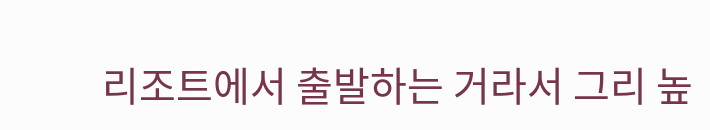리조트에서 출발하는 거라서 그리 높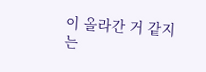이 올라간 거 같지는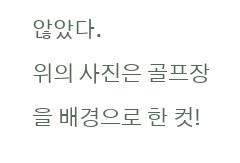않았다.
위의 사진은 골프장을 배경으로 한 컷!